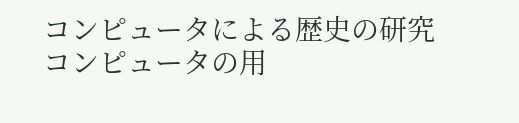コンピュータによる歴史の研究
コンピュータの用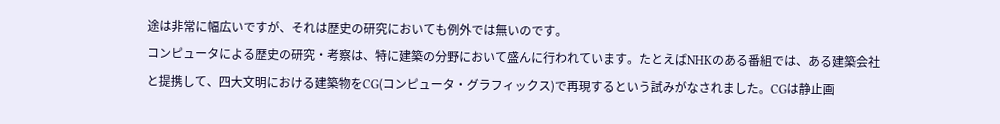途は非常に幅広いですが、それは歴史の研究においても例外では無いのです。
コンピュータによる歴史の研究・考察は、特に建築の分野において盛んに行われています。たとえばNHKのある番組では、ある建築会社と提携して、四大文明における建築物をCG(コンピュータ・グラフィックス)で再現するという試みがなされました。CGは静止画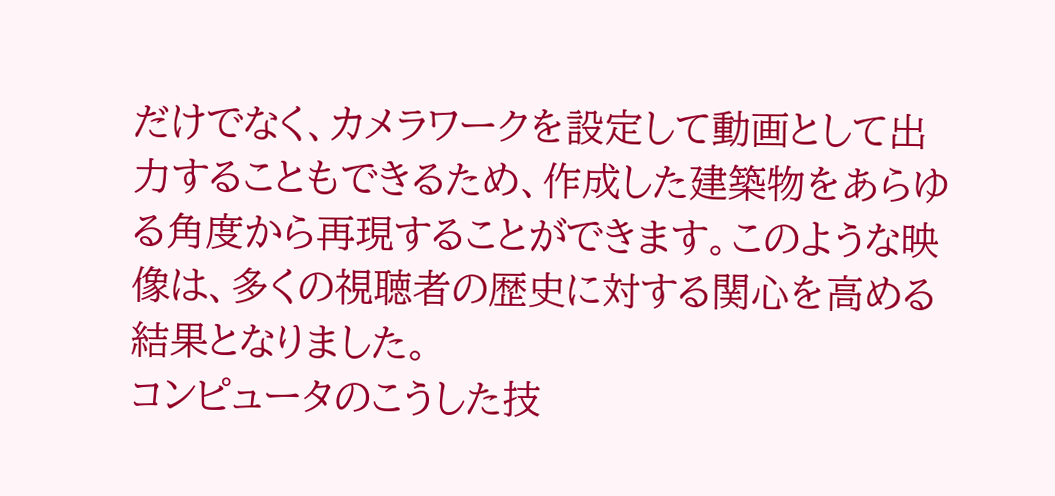だけでなく、カメラワークを設定して動画として出力することもできるため、作成した建築物をあらゆる角度から再現することができます。このような映像は、多くの視聴者の歴史に対する関心を高める結果となりました。
コンピュータのこうした技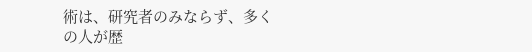術は、研究者のみならず、多くの人が歴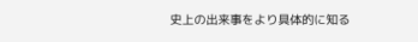史上の出来事をより具体的に知る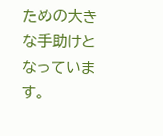ための大きな手助けとなっています。